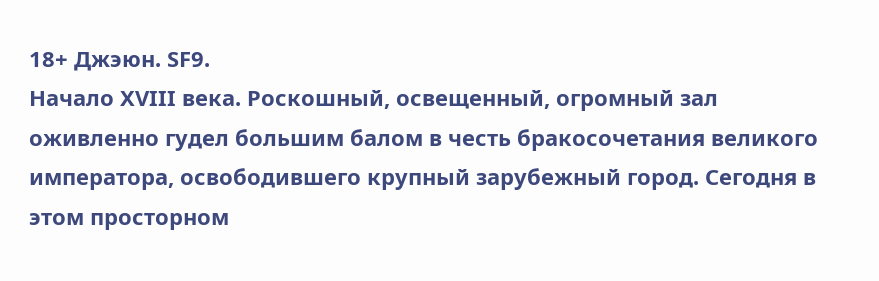18+ Джэюн. SF9.
Начало XVIII века. Роскошный, освещенный, огромный зал оживленно гудел большим балом в честь бракосочетания великого императора, освободившего крупный зарубежный город. Сегодня в этом просторном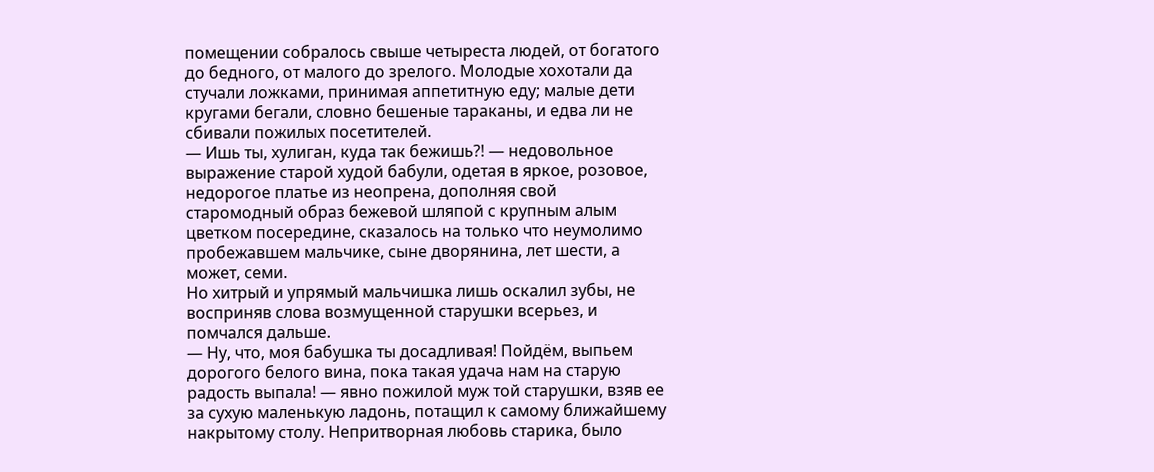помещении собралось свыше четыреста людей, от богатого до бедного, от малого до зрелого. Молодые хохотали да стучали ложками, принимая аппетитную еду; малые дети кругами бегали, словно бешеные тараканы, и едва ли не сбивали пожилых посетителей.
— Ишь ты, хулиган, куда так бежишь?! — недовольное выражение старой худой бабули, одетая в яркое, розовое, недорогое платье из неопрена, дополняя свой старомодный образ бежевой шляпой с крупным алым цветком посередине, сказалось на только что неумолимо пробежавшем мальчике, сыне дворянина, лет шести, а может, семи.
Но хитрый и упрямый мальчишка лишь оскалил зубы, не восприняв слова возмущенной старушки всерьез, и помчался дальше.
— Ну, что, моя бабушка ты досадливая! Пойдём, выпьем дорогого белого вина, пока такая удача нам на старую радость выпала! — явно пожилой муж той старушки, взяв ее за сухую маленькую ладонь, потащил к самому ближайшему накрытому столу. Непритворная любовь старика, было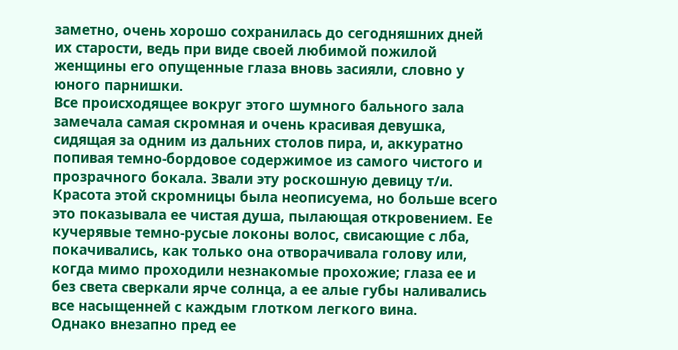заметно, очень хорошо сохранилась до сегодняшних дней их старости, ведь при виде своей любимой пожилой женщины его опущенные глаза вновь засияли, словно у юного парнишки.
Все происходящее вокруг этого шумного бального зала замечала самая скромная и очень красивая девушка, сидящая за одним из дальних столов пира, и, аккуратно попивая темно-бордовое содержимое из самого чистого и прозрачного бокала. Звали эту роскошную девицу т/и. Красота этой скромницы была неописуема, но больше всего это показывала ее чистая душа, пылающая откровением. Ее кучерявые темно-русые локоны волос, свисающие с лба, покачивались, как только она отворачивала голову или, когда мимо проходили незнакомые прохожие; глаза ее и без света сверкали ярче солнца, а ее алые губы наливались все насыщенней с каждым глотком легкого вина.
Однако внезапно пред ее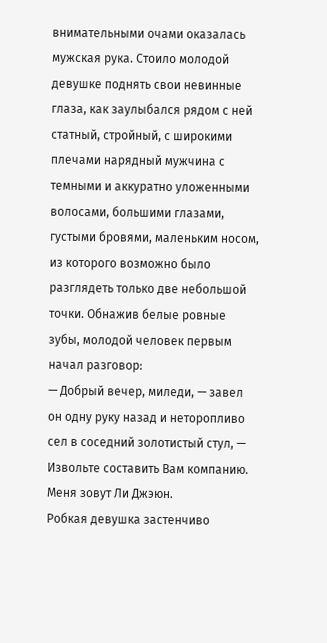внимательными очами оказалась мужская рука. Стоило молодой девушке поднять свои невинные глаза, как заулыбался рядом с ней статный, стройный, с широкими плечами нарядный мужчина с темными и аккуратно уложенными волосами, большими глазами, густыми бровями, маленьким носом, из которого возможно было разглядеть только две небольшой точки. Обнажив белые ровные зубы, молодой человек первым начал разговор:
— Добрый вечер, миледи, — завел он одну руку назад и неторопливо сел в соседний золотистый стул, — Извольте составить Вам компанию. Меня зовут Ли Джэюн.
Робкая девушка застенчиво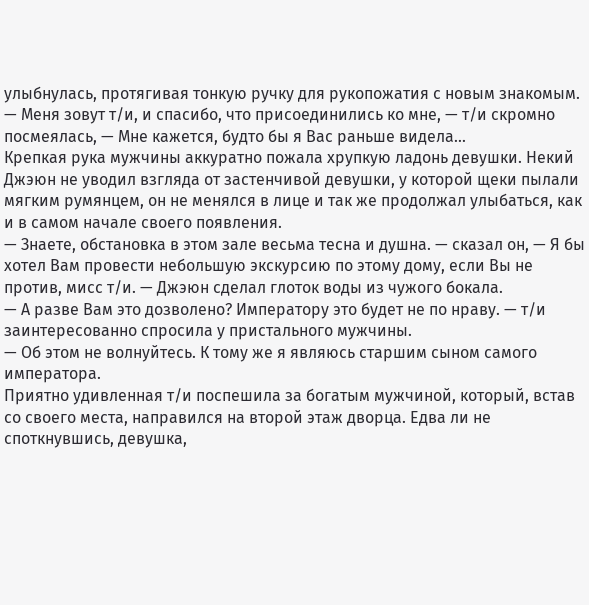улыбнулась, протягивая тонкую ручку для рукопожатия с новым знакомым.
— Меня зовут т/и, и спасибо, что присоединились ко мне, — т/и скромно посмеялась, — Мне кажется, будто бы я Вас раньше видела...
Крепкая рука мужчины аккуратно пожала хрупкую ладонь девушки. Некий Джэюн не уводил взгляда от застенчивой девушки, у которой щеки пылали мягким румянцем, он не менялся в лице и так же продолжал улыбаться, как и в самом начале своего появления.
— Знаете, обстановка в этом зале весьма тесна и душна. — сказал он, — Я бы хотел Вам провести небольшую экскурсию по этому дому, если Вы не против, мисс т/и. — Джэюн сделал глоток воды из чужого бокала.
— А разве Вам это дозволено? Императору это будет не по нраву. — т/и заинтересованно спросила у пристального мужчины.
— Об этом не волнуйтесь. К тому же я являюсь старшим сыном самого императора.
Приятно удивленная т/и поспешила за богатым мужчиной, который, встав со своего места, направился на второй этаж дворца. Едва ли не споткнувшись, девушка,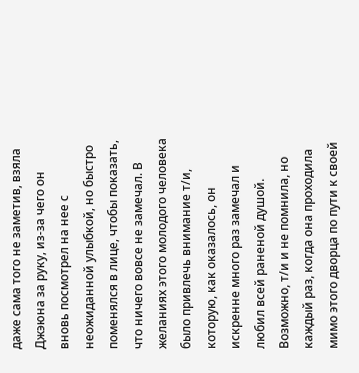даже сама того не заметив, взяла Джэюна за руку, из-за чего он вновь посмотрел на нее с неожиданной улыбкой, но быстро поменялся в лице, чтобы показать, что ничего вовсе не замечал. В желаниях этого молодого человека было привлечь внимание т/и, которую, как оказалось, он искренне много раз замечал и любил всей раненой душой.
Возможно, т/и и не помнила, но каждый раз, когда она проходила мимо этого дворца по пути к своей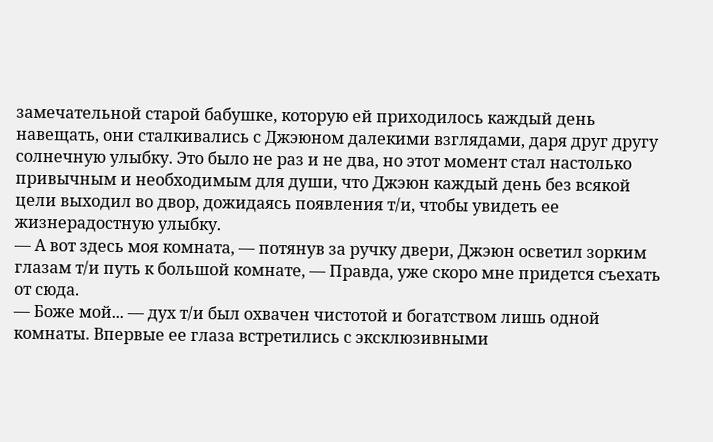замечательной старой бабушке, которую ей приходилось каждый день навещать, они сталкивались с Джэюном далекими взглядами, даря друг другу солнечную улыбку. Это было не раз и не два, но этот момент стал настолько привычным и необходимым для души, что Джэюн каждый день без всякой цели выходил во двор, дожидаясь появления т/и, чтобы увидеть ее жизнерадостную улыбку.
— А вот здесь моя комната, — потянув за ручку двери, Джэюн осветил зорким глазам т/и путь к большой комнате, — Правда, уже скоро мне придется съехать от сюда.
— Боже мой... — дух т/и был охвачен чистотой и богатством лишь одной комнаты. Впервые ее глаза встретились с эксклюзивными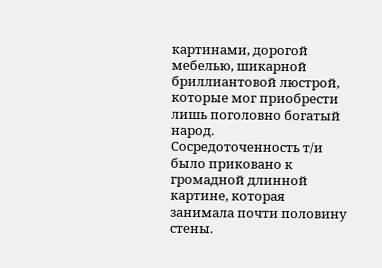картинами, дорогой мебелью, шикарной бриллиантовой люстрой, которые мог приобрести лишь поголовно богатый народ.
Сосредоточенность т/и было приковано к громадной длинной картине, которая занимала почти половину стены.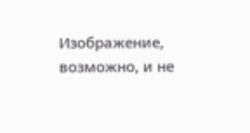Изображение, возможно, и не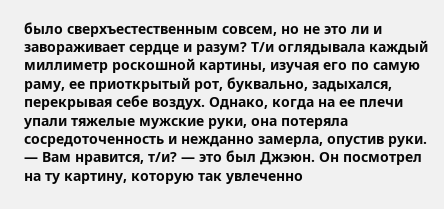было сверхъестественным совсем, но не это ли и завораживает сердце и разум? Т/и оглядывала каждый миллиметр роскошной картины, изучая его по самую раму, ее приоткрытый рот, буквально, задыхался, перекрывая себе воздух. Однако, когда на ее плечи упали тяжелые мужские руки, она потеряла сосредоточенность и нежданно замерла, опустив руки.
— Вам нравится, т/и? — это был Джэюн. Он посмотрел на ту картину, которую так увлеченно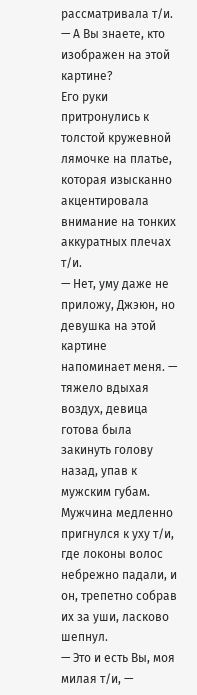рассматривала т/и. — А Вы знаете, кто изображен на этой картине?
Его руки притронулись к толстой кружевной лямочке на платье, которая изысканно акцентировала внимание на тонких аккуратных плечах т/и.
— Нет, уму даже не приложу, Джэюн, но девушка на этой картине напоминает меня. — тяжело вдыхая воздух, девица готова была закинуть голову назад, упав к мужским губам.
Мужчина медленно пригнулся к уху т/и, где локоны волос небрежно падали, и он, трепетно собрав их за уши, ласково шепнул.
— Это и есть Вы, моя милая т/и, —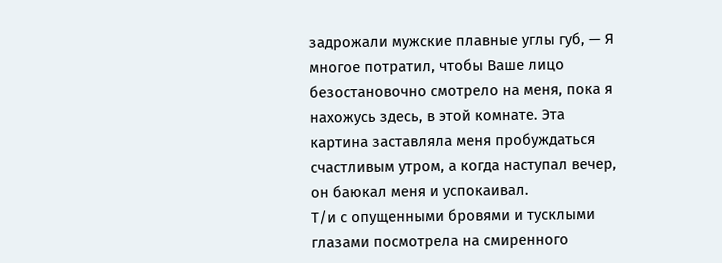задрожали мужские плавные углы губ, — Я многое потратил, чтобы Ваше лицо безостановочно смотрело на меня, пока я нахожусь здесь, в этой комнате. Эта картина заставляла меня пробуждаться счастливым утром, а когда наступал вечер, он баюкал меня и успокаивал.
Т/и с опущенными бровями и тусклыми глазами посмотрела на смиренного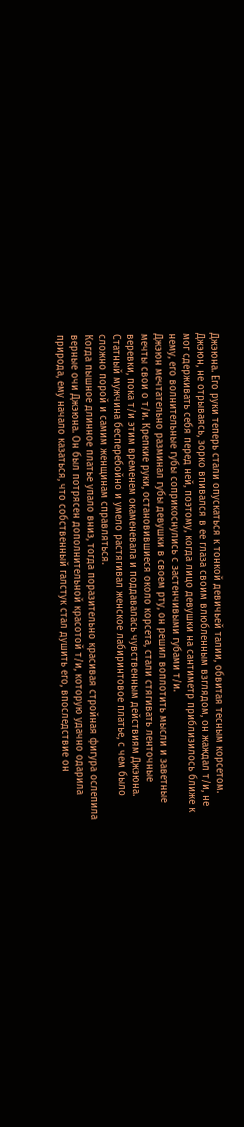Джэюна. Его руки теперь стали опускаться к тонкой девичьей талии, обвитая тесным корсетом. Джэюн, не отрываясь, зорко впивался в ее глаза своим влюбленным взглядом, он жаждал т/и, не мог сдерживать себя перед ней, поэтому, когда лицо девушки на сантиметр приблизилось ближе к нему, его волнительные губы соприкоснулись с застенчивыми губами т/и.
Джэюн мечтательно разминал губы девушки в своем рту, он решил воплотить мысли и заветные мечты свои о т/и. Крепкие руки, остановившиеся около корсета, стали стягивать ленточные веревки, пока т/и этим временем окаменевала и поддавалась чувственным действиям Джэюна. Статный мужчина бесперебойно и умело растягивал женское лабиринтовое платье, с чем было сложно порой и самим женщинам справляться.
Когда пышное длинное платье упало вниз, тогда поразительно красивая стройная фигура ослепила верные очи Джэюна. Он был потрясен дополнительной красотой т/и, которую удачно одарила природа, ему начало казаться, что собственный галстук стал душить его, впоследствие он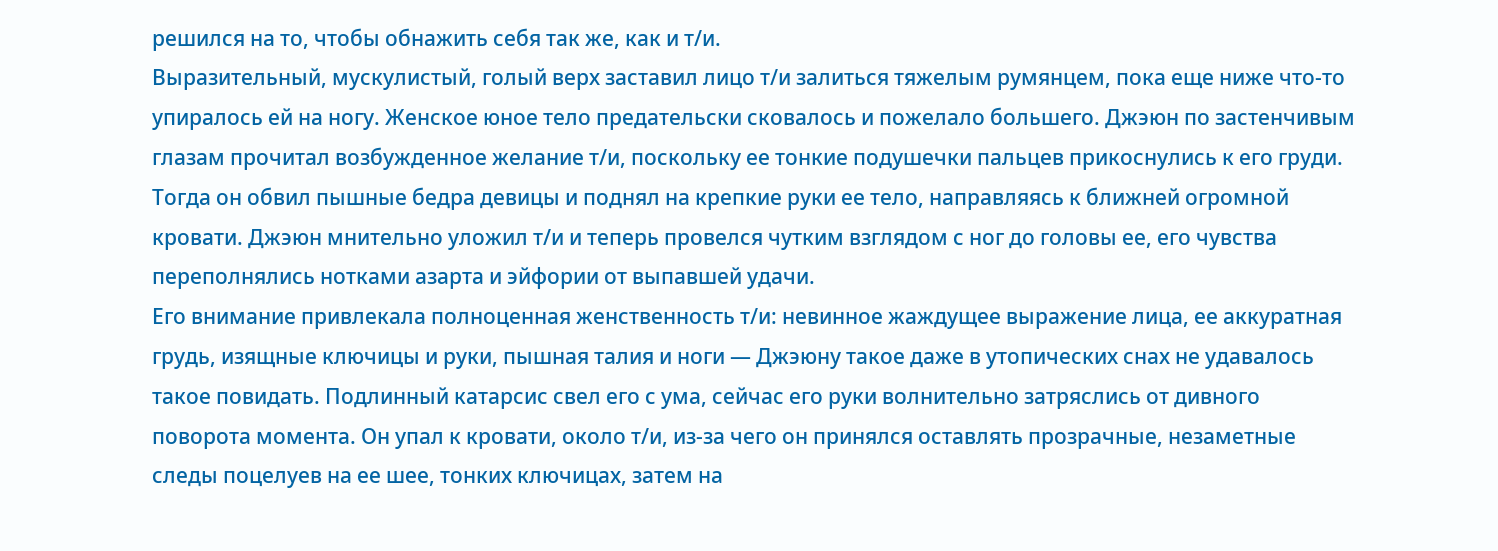решился на то, чтобы обнажить себя так же, как и т/и.
Выразительный, мускулистый, голый верх заставил лицо т/и залиться тяжелым румянцем, пока еще ниже что-то упиралось ей на ногу. Женское юное тело предательски сковалось и пожелало большего. Джэюн по застенчивым глазам прочитал возбужденное желание т/и, поскольку ее тонкие подушечки пальцев прикоснулись к его груди. Тогда он обвил пышные бедра девицы и поднял на крепкие руки ее тело, направляясь к ближней огромной кровати. Джэюн мнительно уложил т/и и теперь провелся чутким взглядом с ног до головы ее, его чувства переполнялись нотками азарта и эйфории от выпавшей удачи.
Его внимание привлекала полноценная женственность т/и: невинное жаждущее выражение лица, ее аккуратная грудь, изящные ключицы и руки, пышная талия и ноги — Джэюну такое даже в утопических снах не удавалось такое повидать. Подлинный катарсис свел его с ума, сейчас его руки волнительно затряслись от дивного поворота момента. Он упал к кровати, около т/и, из-за чего он принялся оставлять прозрачные, незаметные следы поцелуев на ее шее, тонких ключицах, затем на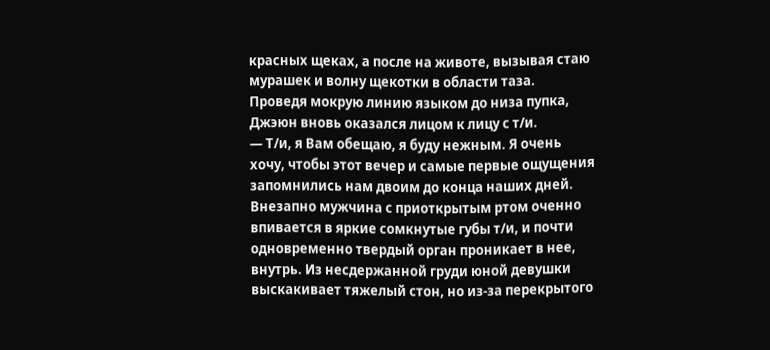красных щеках, а после на животе, вызывая стаю мурашек и волну щекотки в области таза. Проведя мокрую линию языком до низа пупка, Джэюн вновь оказался лицом к лицу с т/и.
— Т/и, я Вам обещаю, я буду нежным. Я очень хочу, чтобы этот вечер и самые первые ощущения запомнились нам двоим до конца наших дней.
Внезапно мужчина с приоткрытым ртом оченно впивается в яркие сомкнутые губы т/и, и почти одновременно твердый орган проникает в нее, внутрь. Из несдержанной груди юной девушки выскакивает тяжелый стон, но из-за перекрытого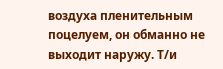воздуха пленительным поцелуем, он обманно не выходит наружу. Т/и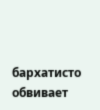бархатисто обвивает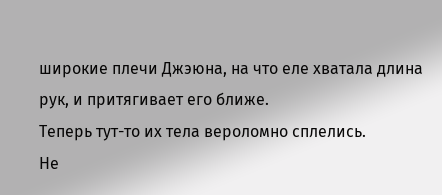широкие плечи Джэюна, на что еле хватала длина рук, и притягивает его ближе.
Теперь тут-то их тела вероломно сплелись.
Не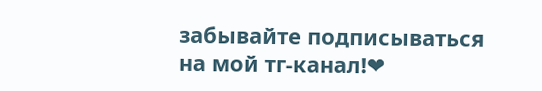забывайте подписываться на мой тг-канал!❤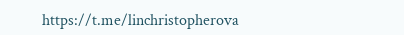https://t.me/linchristopherova